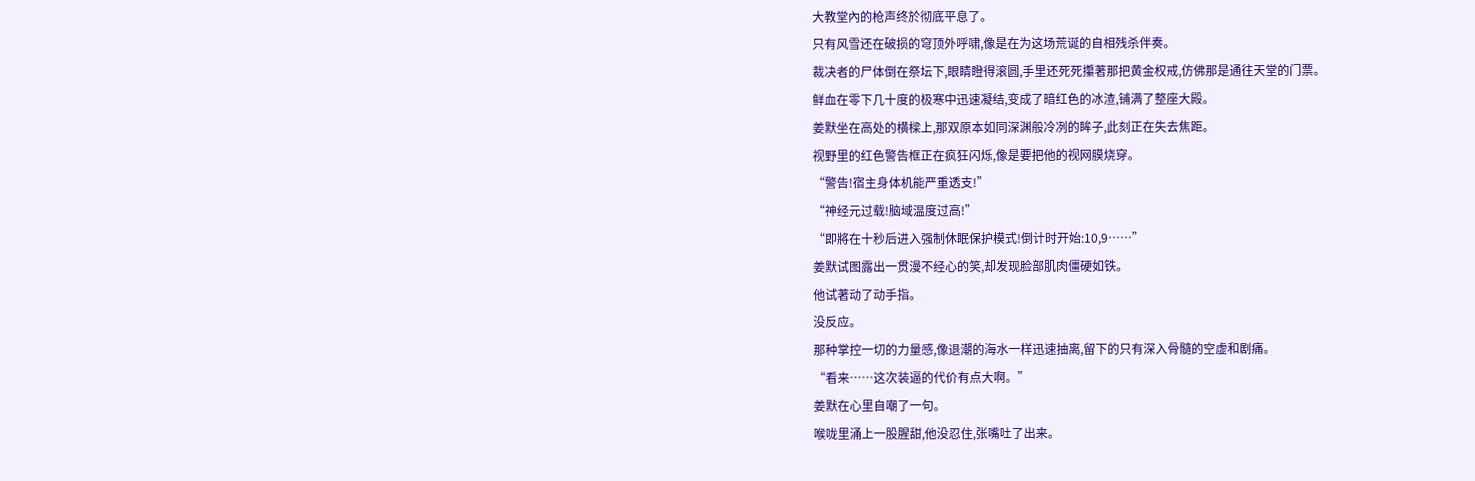大教堂內的枪声终於彻底平息了。
只有风雪还在破损的穹顶外呼啸,像是在为这场荒诞的自相残杀伴奏。
裁决者的尸体倒在祭坛下,眼睛瞪得滚圆,手里还死死攥著那把黄金权戒,仿佛那是通往天堂的门票。
鲜血在零下几十度的极寒中迅速凝结,变成了暗红色的冰渣,铺满了整座大殿。
姜默坐在高处的横樑上,那双原本如同深渊般冷冽的眸子,此刻正在失去焦距。
视野里的红色警告框正在疯狂闪烁,像是要把他的视网膜烧穿。
“警告!宿主身体机能严重透支!”
“神经元过载!脑域温度过高!”
“即將在十秒后进入强制休眠保护模式!倒计时开始:10,9……”
姜默试图露出一贯漫不经心的笑,却发现脸部肌肉僵硬如铁。
他试著动了动手指。
没反应。
那种掌控一切的力量感,像退潮的海水一样迅速抽离,留下的只有深入骨髓的空虚和剧痛。
“看来……这次装逼的代价有点大啊。”
姜默在心里自嘲了一句。
喉咙里涌上一股腥甜,他没忍住,张嘴吐了出来。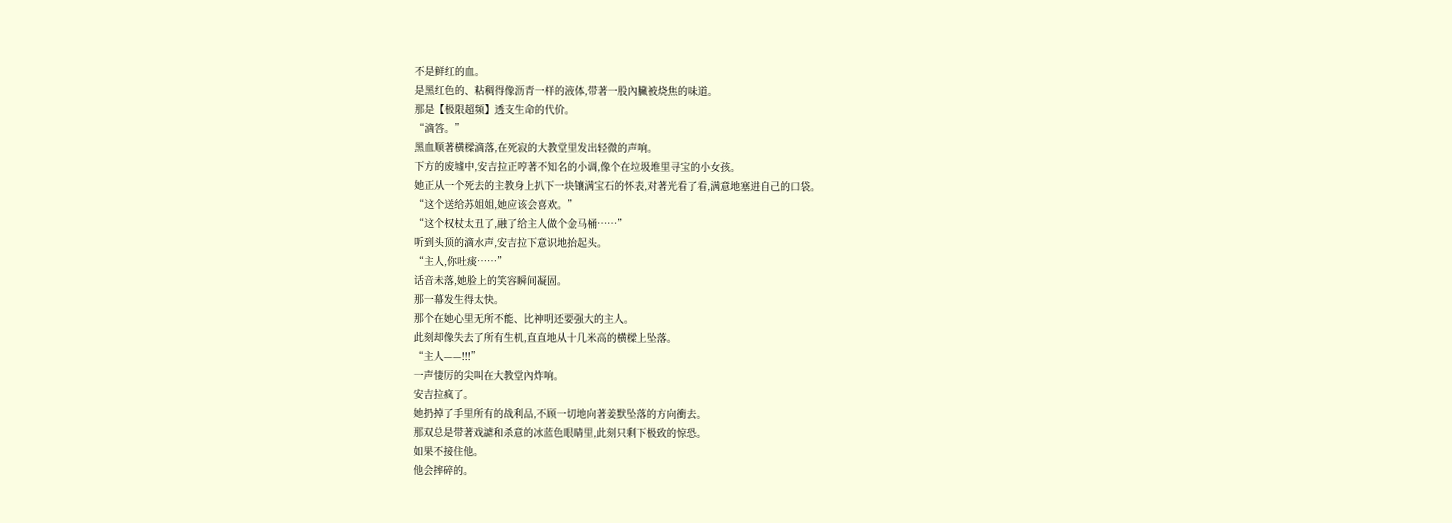不是鲜红的血。
是黑红色的、粘稠得像沥青一样的液体,带著一股內臟被烧焦的味道。
那是【极限超频】透支生命的代价。
“滴答。”
黑血顺著横樑滴落,在死寂的大教堂里发出轻微的声响。
下方的废墟中,安吉拉正哼著不知名的小调,像个在垃圾堆里寻宝的小女孩。
她正从一个死去的主教身上扒下一块镶满宝石的怀表,对著光看了看,满意地塞进自己的口袋。
“这个送给苏姐姐,她应该会喜欢。”
“这个权杖太丑了,融了给主人做个金马桶……”
听到头顶的滴水声,安吉拉下意识地抬起头。
“主人,你吐痰……”
话音未落,她脸上的笑容瞬间凝固。
那一幕发生得太快。
那个在她心里无所不能、比神明还要强大的主人。
此刻却像失去了所有生机,直直地从十几米高的横樑上坠落。
“主人——!!!”
一声悽厉的尖叫在大教堂內炸响。
安吉拉疯了。
她扔掉了手里所有的战利品,不顾一切地向著姜默坠落的方向衝去。
那双总是带著戏謔和杀意的冰蓝色眼睛里,此刻只剩下极致的惊恐。
如果不接住他。
他会摔碎的。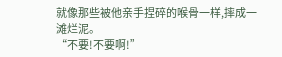就像那些被他亲手捏碎的喉骨一样,摔成一滩烂泥。
“不要!不要啊!”